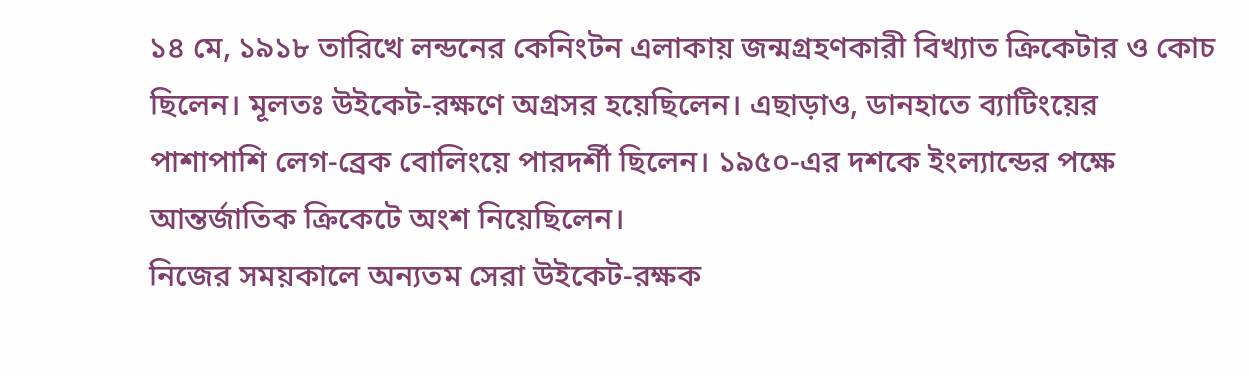১৪ মে, ১৯১৮ তারিখে লন্ডনের কেনিংটন এলাকায় জন্মগ্রহণকারী বিখ্যাত ক্রিকেটার ও কোচ ছিলেন। মূলতঃ উইকেট-রক্ষণে অগ্রসর হয়েছিলেন। এছাড়াও, ডানহাতে ব্যাটিংয়ের পাশাপাশি লেগ-ব্রেক বোলিংয়ে পারদর্শী ছিলেন। ১৯৫০-এর দশকে ইংল্যান্ডের পক্ষে আন্তর্জাতিক ক্রিকেটে অংশ নিয়েছিলেন।
নিজের সময়কালে অন্যতম সেরা উইকেট-রক্ষক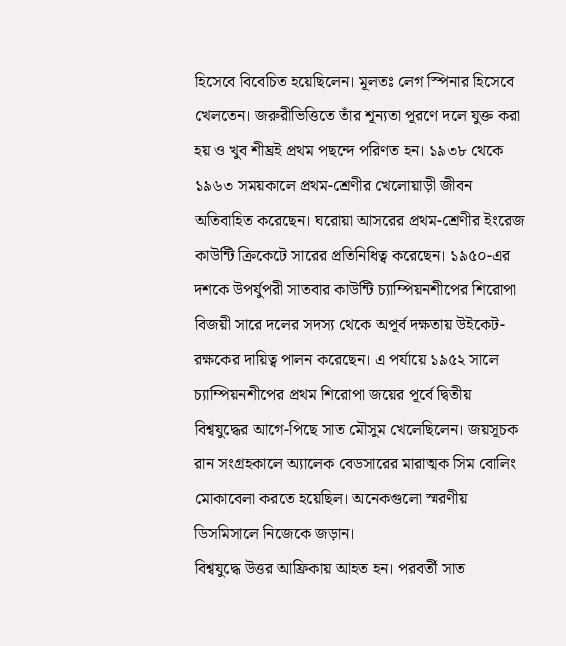হিসেবে বিবেচিত হয়েছিলেন। মূলতঃ লেগ স্পিনার হিসেবে খেলতেন। জরুরীভিত্তিতে তাঁর শূন্যতা পূরণে দলে যুক্ত করা হয় ও খুব শীঘ্রই প্রথম পছন্দে পরিণত হন। ১৯৩৮ থেকে ১৯৬৩ সময়কালে প্রথম-শ্রেণীর খেলোয়াড়ী জীবন অতিবাহিত করেছেন। ঘরোয়া আসরের প্রথম-শ্রেণীর ইংরেজ কাউন্টি ক্রিকেটে সারের প্রতিনিধিত্ব করেছেন। ১৯৫০-এর দশকে উপর্যুপরী সাতবার কাউন্টি চ্যাম্পিয়নশীপের শিরোপা বিজয়ী সারে দলের সদস্য থেকে অপূর্ব দক্ষতায় উইকেট-রক্ষকের দায়িত্ব পালন করেছেন। এ পর্যায়ে ১৯৫২ সালে চ্যাম্পিয়নশীপের প্রথম শিরোপা জয়ের পূর্বে দ্বিতীয় বিশ্বযুদ্ধের আগে-পিছে সাত মৌসুম খেলেছিলেন। জয়সূচক রান সংগ্রহকালে অ্যালেক বেডসারের মারাত্মক সিম বোলিং মোকাবেলা করতে হয়েছিল। অনেকগুলো স্মরণীয় ডিসমিসালে নিজেকে জড়ান।
বিশ্বযুদ্ধে উত্তর আফ্রিকায় আহত হন। পরবর্তী সাত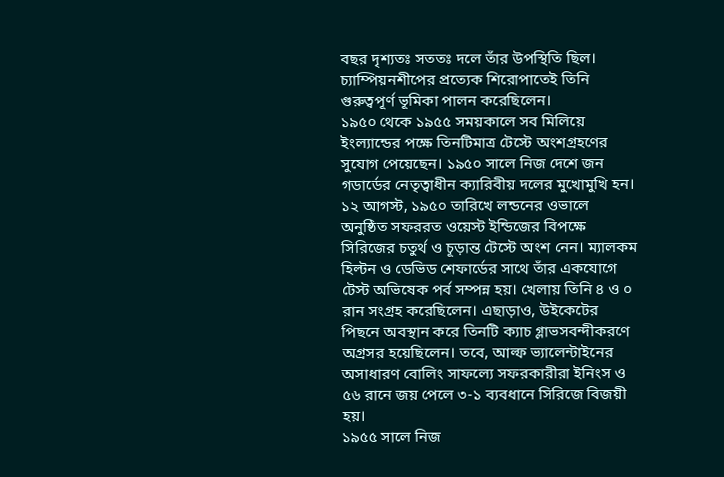বছর দৃশ্যতঃ সততঃ দলে তাঁর উপস্থিতি ছিল। চ্যাম্পিয়নশীপের প্রত্যেক শিরোপাতেই তিনি গুরুত্বপূর্ণ ভূমিকা পালন করেছিলেন।
১৯৫০ থেকে ১৯৫৫ সময়কালে সব মিলিয়ে ইংল্যান্ডের পক্ষে তিনটিমাত্র টেস্টে অংশগ্রহণের সুযোগ পেয়েছেন। ১৯৫০ সালে নিজ দেশে জন গডার্ডের নেতৃত্বাধীন ক্যারিবীয় দলের মুখোমুখি হন। ১২ আগস্ট, ১৯৫০ তারিখে লন্ডনের ওভালে অনুষ্ঠিত সফররত ওয়েস্ট ইন্ডিজের বিপক্ষে সিরিজের চতুর্থ ও চূড়ান্ত টেস্টে অংশ নেন। ম্যালকম হিল্টন ও ডেভিড শেফার্ডের সাথে তাঁর একযোগে টেস্ট অভিষেক পর্ব সম্পন্ন হয়। খেলায় তিনি ৪ ও ০ রান সংগ্রহ করেছিলেন। এছাড়াও, উইকেটের পিছনে অবস্থান করে তিনটি ক্যাচ গ্লাভসবন্দীকরণে অগ্রসর হয়েছিলেন। তবে, আল্ফ ভ্যালেন্টাইনের অসাধারণ বোলিং সাফল্যে সফরকারীরা ইনিংস ও ৫৬ রানে জয় পেলে ৩-১ ব্যবধানে সিরিজে বিজয়ী হয়।
১৯৫৫ সালে নিজ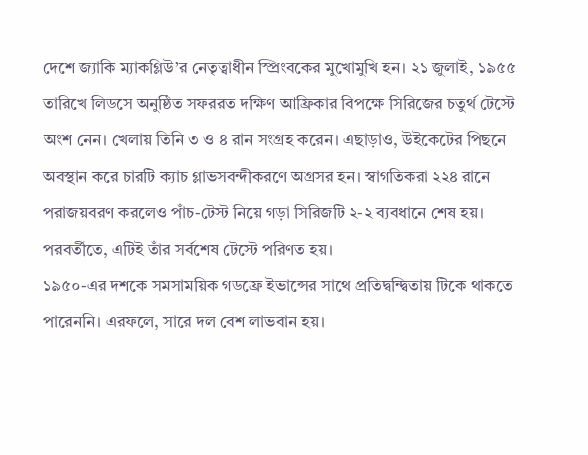দেশে জ্যাকি ম্যাকগ্লিউ’র নেতৃত্বাধীন স্প্রিংবকের মুখোমুখি হন। ২১ জুলাই, ১৯৫৫ তারিখে লিডসে অনুষ্ঠিত সফররত দক্ষিণ আফ্রিকার বিপক্ষে সিরিজের চতুর্থ টেস্টে অংশ নেন। খেলায় তিনি ৩ ও ৪ রান সংগ্রহ করেন। এছাড়াও, উইকেটের পিছনে অবস্থান করে চারটি ক্যাচ গ্লাভসবন্দীকরণে অগ্রসর হন। স্বাগতিকরা ২২৪ রানে পরাজয়বরণ করলেও পাঁচ-টেস্ট নিয়ে গড়া সিরিজটি ২-২ ব্যবধানে শেষ হয়। পরবর্তীতে, এটিই তাঁর সর্বশেষ টেস্টে পরিণত হয়।
১৯৫০-এর দশকে সমসাময়িক গডফ্রে ইভান্সের সাথে প্রতিদ্বন্দ্বিতায় টিকে থাকতে পারেননি। এরফলে, সারে দল বেশ লাভবান হয়।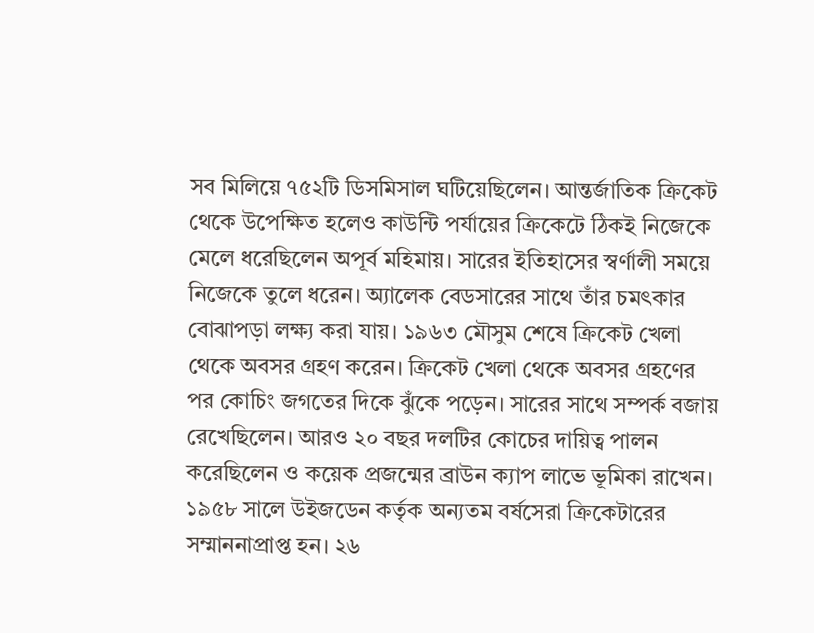সব মিলিয়ে ৭৫২টি ডিসমিসাল ঘটিয়েছিলেন। আন্তর্জাতিক ক্রিকেট থেকে উপেক্ষিত হলেও কাউন্টি পর্যায়ের ক্রিকেটে ঠিকই নিজেকে মেলে ধরেছিলেন অপূর্ব মহিমায়। সারের ইতিহাসের স্বর্ণালী সময়ে নিজেকে তুলে ধরেন। অ্যালেক বেডসারের সাথে তাঁর চমৎকার বোঝাপড়া লক্ষ্য করা যায়। ১৯৬৩ মৌসুম শেষে ক্রিকেট খেলা থেকে অবসর গ্রহণ করেন। ক্রিকেট খেলা থেকে অবসর গ্রহণের পর কোচিং জগতের দিকে ঝুঁকে পড়েন। সারের সাথে সম্পর্ক বজায় রেখেছিলেন। আরও ২০ বছর দলটির কোচের দায়িত্ব পালন করেছিলেন ও কয়েক প্রজন্মের ব্রাউন ক্যাপ লাভে ভূমিকা রাখেন।
১৯৫৮ সালে উইজডেন কর্তৃক অন্যতম বর্ষসেরা ক্রিকেটারের সম্মাননাপ্রাপ্ত হন। ২৬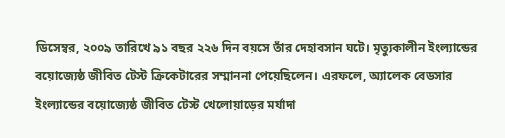ডিসেম্বর, ২০০৯ তারিখে ৯১ বছর ২২৬ দিন বয়সে তাঁর দেহাবসান ঘটে। মৃত্যুকালীন ইংল্যান্ডের বয়োজ্যেষ্ঠ জীবিত টেস্ট ক্রিকেটারের সম্মাননা পেয়েছিলেন। এরফলে, অ্যালেক বেডসার ইংল্যান্ডের বয়োজ্যেষ্ঠ জীবিত টেস্ট খেলোয়াড়ের মর্যাদা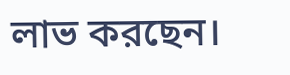লাভ করছেন।